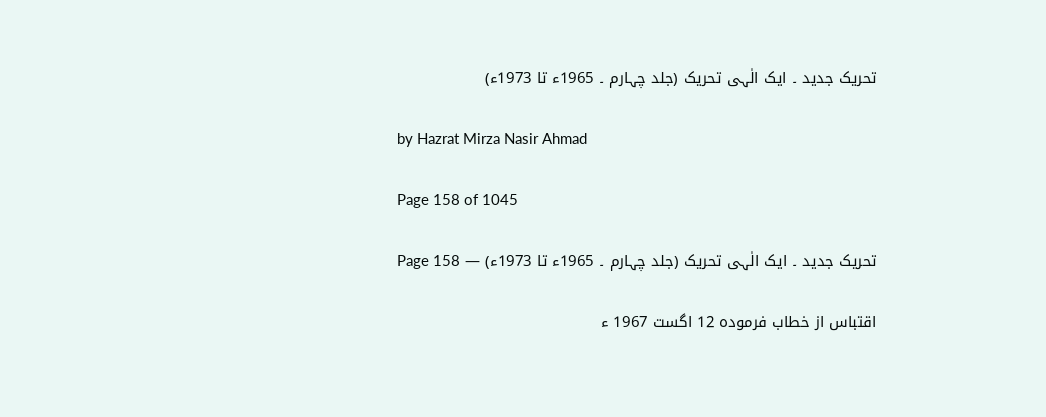تحریک جدید ۔ ایک الٰہی تحریک (جلد چہارم ۔ 1965ء تا 1973ء)

by Hazrat Mirza Nasir Ahmad

Page 158 of 1045

تحریک جدید ۔ ایک الٰہی تحریک (جلد چہارم ۔ 1965ء تا 1973ء) — Page 158

اقتباس از خطاب فرموده 12 اگست 1967 ء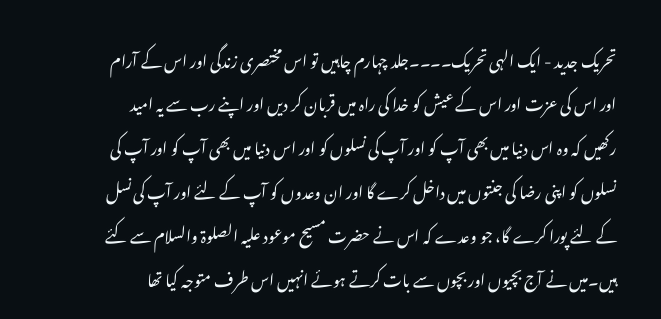تحریک جدید - ایک الہی تحریک۔۔۔۔جلد چہارم چاہیں تو اس مختصری زندگی اور اس کے آرام اور اس کی عزت اور اس کے عیش کو خدا کی راہ میں قربان کر دیں اور اپنے رب سے یہ امید رکھیں کہ وہ اس دنیا میں بھی آپ کو اور آپ کی نسلوں کو اور اس دنیا میں بھی آپ کو اور آپ کی نسلوں کو اپنی رضا کی جنتوں میں داخل کرے گا اور ان وعدوں کو آپ کے لئے اور آپ کی نسل کے لئے پورا کرے گا، جو وعدے کہ اس نے حضرت مسیح موعود علیہ الصلوۃ والسلام سے کئے ہیں۔میں نے آج بچیوں اور بچوں سے بات کرتے ہوئے انہیں اس طرف متوجہ کیا تھا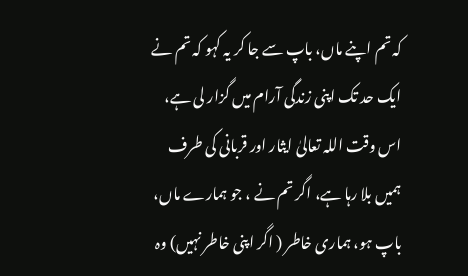کہ تم اپنے ماں، باپ سے جا کر یہ کہو کہ تم نے ایک حد تک اپنی زندگی آرام میں گزار لی ہے، اس وقت اللہ تعالیٰ ایثار اور قربانی کی طرف ہمیں بلا رہا ہے، اگر تم نے ، جو ہمارے ماں، باپ ہو، ہماری خاطر ( اگر اپنی خاطر نہیں) وہ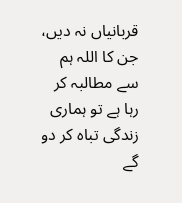قربانیاں نہ دیں، جن کا اللہ ہم سے مطالبہ کر رہا ہے تو ہماری زندگی تباہ کر دو گے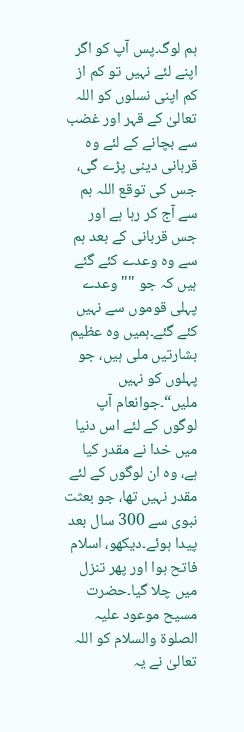ہم لوگ۔پس آپ کو اگر اپنے لئے نہیں تو کم از کم اپنی نسلوں کو اللہ تعالیٰ کے قہر اور غضب سے بچانے کے لئے وہ قربانی دینی پڑے گی، جس کی توقع اللہ ہم سے آج کر رہا ہے اور جس قربانی کے بعد ہم سے وہ وعدے کئے گئے ہیں کہ جو "" وعدے پہلی قوموں سے نہیں کئے گئے۔ہمیں وہ عظیم بشارتیں ملی ہیں، جو پہلوں کو نہیں ملیں“۔جوانعام آپ لوگوں کے لئے اس دنیا میں خدا نے مقدر کیا ہے، وہ ان لوگوں کے لئے مقدر نہیں تھا، جو بعثت نبوی سے 300 سال بعد پیدا ہوئے۔دیکھو، اسلام فاتح ہوا اور پھر تنزل میں چلا گیا۔حضرت مسیح موعود علیہ الصلوۃ والسلام کو اللہ تعالیٰ نے یہ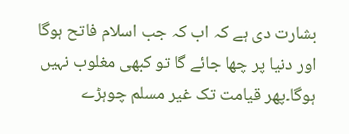بشارت دی ہے کہ اب کہ جب اسلام فاتح ہوگا اور دنیا پر چھا جائے گا تو کبھی مغلوب نہیں ہوگا۔پھر قیامت تک غیر مسلم چوہڑے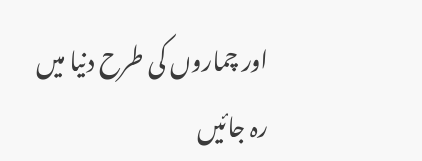اور چماروں کی طرح دنیا میں رہ جائیں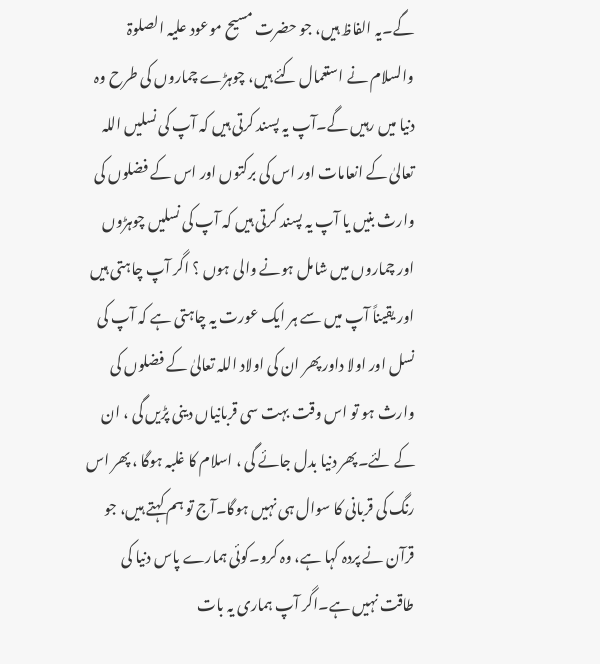گے۔یہ الفاظ ہیں، جو حضرت مسیح موعود علیہ الصلوۃ والسلام نے استعمال کئے ہیں، چوہڑے چماروں کی طرح وہ دنیا میں رہیں گے۔آپ یہ پسند کرتی ہیں کہ آپ کی نسلیں اللہ تعالیٰ کے انعامات اور اس کی برکتوں اور اس کے فضلوں کی وارث بنیں یا آپ یہ پسند کرتی ہیں کہ آپ کی نسلیں چوہڑوں اور چماروں میں شامل ہونے والی ہوں ؟ اگر آپ چاہتی ہیں اور یقیناً آپ میں سے ہر ایک عورت یہ چاہتی ہے کہ آپ کی نسل اور اولا داور پھر ان کی اولاد اللہ تعالیٰ کے فضلوں کی وارث ہو تو اس وقت بہت سی قربانیاں دینی پڑیں گی ، ان کے لئے۔پھر دنیا بدل جائے گی ، اسلام کا غلبہ ہوگا ، پھر اس رنگ کی قربانی کا سوال ہی نہیں ہوگا۔آج تو ہم کہتے ہیں، جو قرآن نے پردہ کہا ہے، وہ کرو۔کوئی ہمارے پاس دنیا کی طاقت نہیں ہے۔اگر آپ ہماری یہ بات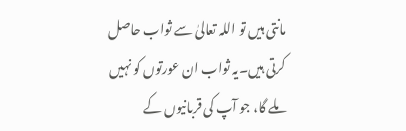مانتی ہیں تو اللہ تعالیٰ سے ثواب حاصل کرتی ہیں۔یہ ثواب ان عورتوں کو نہیں ملے گا، جو آپ کی قربانیوں کے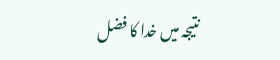نتیجہ میں خدا کا فضل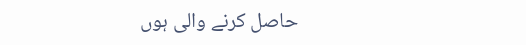حاصل کرنے والی ہوں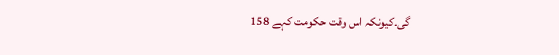گی۔کیونکہ اس وقت حکومت کہے 158